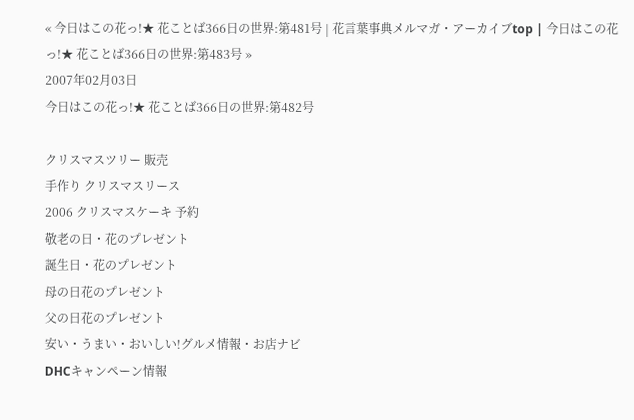« 今日はこの花っ!★ 花ことば366日の世界:第481号 | 花言葉事典メルマガ・アーカイブtop | 今日はこの花っ!★ 花ことば366日の世界:第483号 »
2007年02月03日
今日はこの花っ!★ 花ことば366日の世界:第482号

クリスマスツリー 販売
手作り クリスマスリース
2006 クリスマスケーキ 予約
敬老の日・花のプレゼント
誕生日・花のプレゼント
母の日花のプレゼント
父の日花のプレゼント
安い・うまい・おいしい!グルメ情報・お店ナビ
DHCキャンペーン情報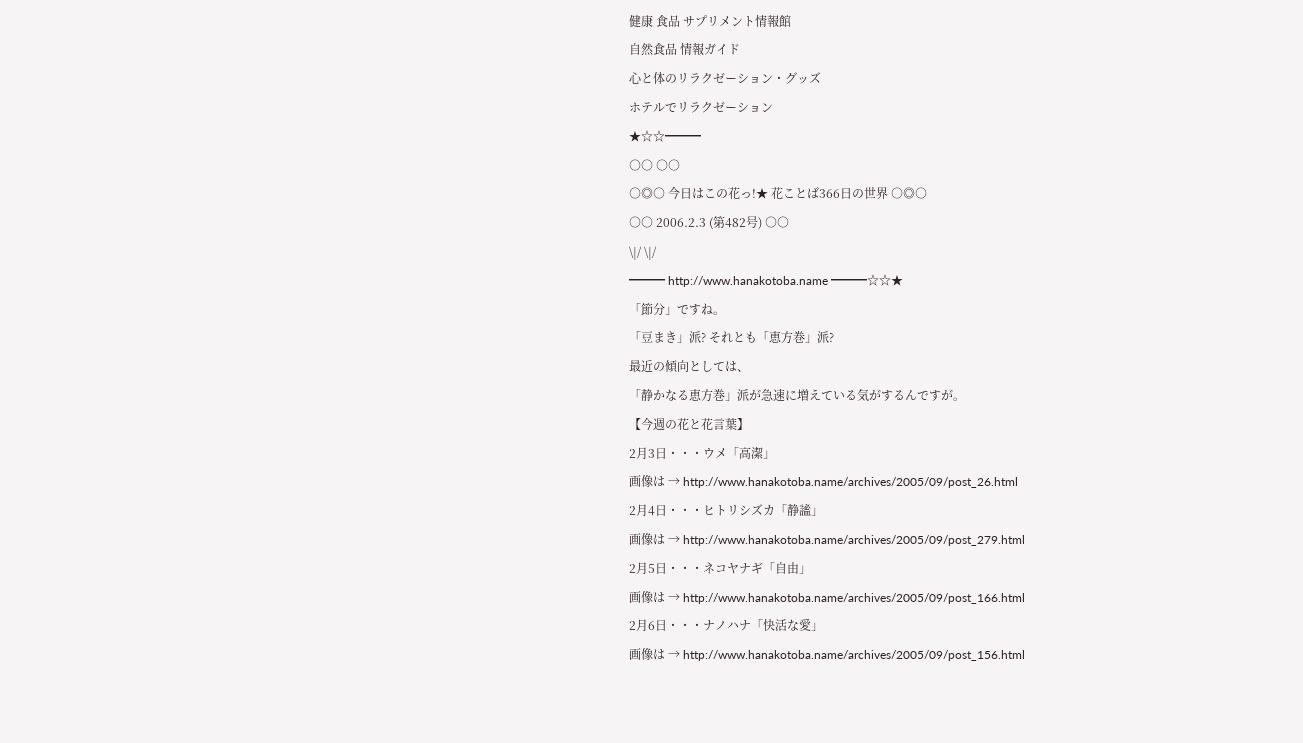健康 食品 サプリメント情報館
自然食品 情報ガイド
心と体のリラクゼーション・グッズ
ホテルでリラクゼーション
★☆☆━━━
○○ ○○
○◎○ 今日はこの花っ!★ 花ことば366日の世界 ○◎○
○○ 2006.2.3 (第482号) ○○
\|/ \|/
━━━ http://www.hanakotoba.name ━━━☆☆★
「節分」ですね。
「豆まき」派? それとも「恵方巻」派?
最近の傾向としては、
「静かなる恵方巻」派が急速に増えている気がするんですが。
【今週の花と花言葉】
2月3日・・・ウメ「高潔」
画像は → http://www.hanakotoba.name/archives/2005/09/post_26.html
2月4日・・・ヒトリシズカ「静謐」
画像は → http://www.hanakotoba.name/archives/2005/09/post_279.html
2月5日・・・ネコヤナギ「自由」
画像は → http://www.hanakotoba.name/archives/2005/09/post_166.html
2月6日・・・ナノハナ「快活な愛」
画像は → http://www.hanakotoba.name/archives/2005/09/post_156.html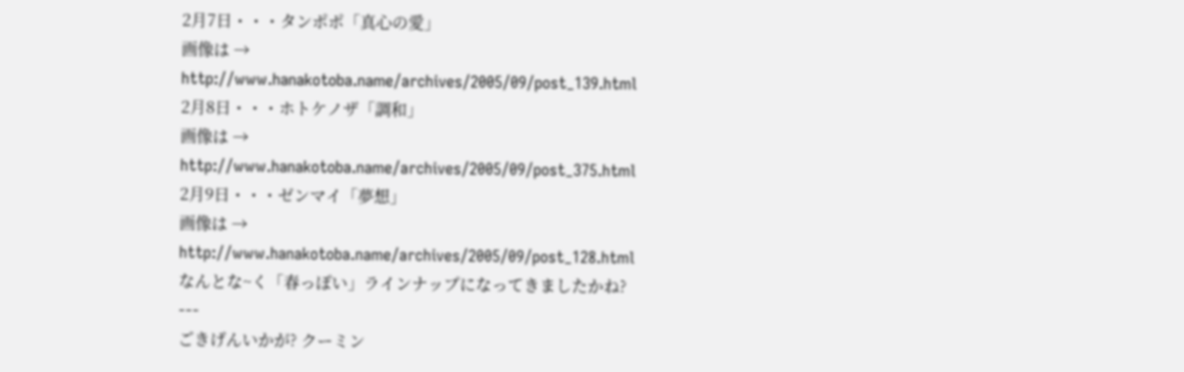2月7日・・・タンポポ「真心の愛」
画像は → http://www.hanakotoba.name/archives/2005/09/post_139.html
2月8日・・・ホトケノザ「調和」
画像は → http://www.hanakotoba.name/archives/2005/09/post_375.html
2月9日・・・ゼンマイ「夢想」
画像は → http://www.hanakotoba.name/archives/2005/09/post_128.html
なんとな~く「春っぽい」ラインナップになってきましたかね?
---
ごきげんいかが? クーミン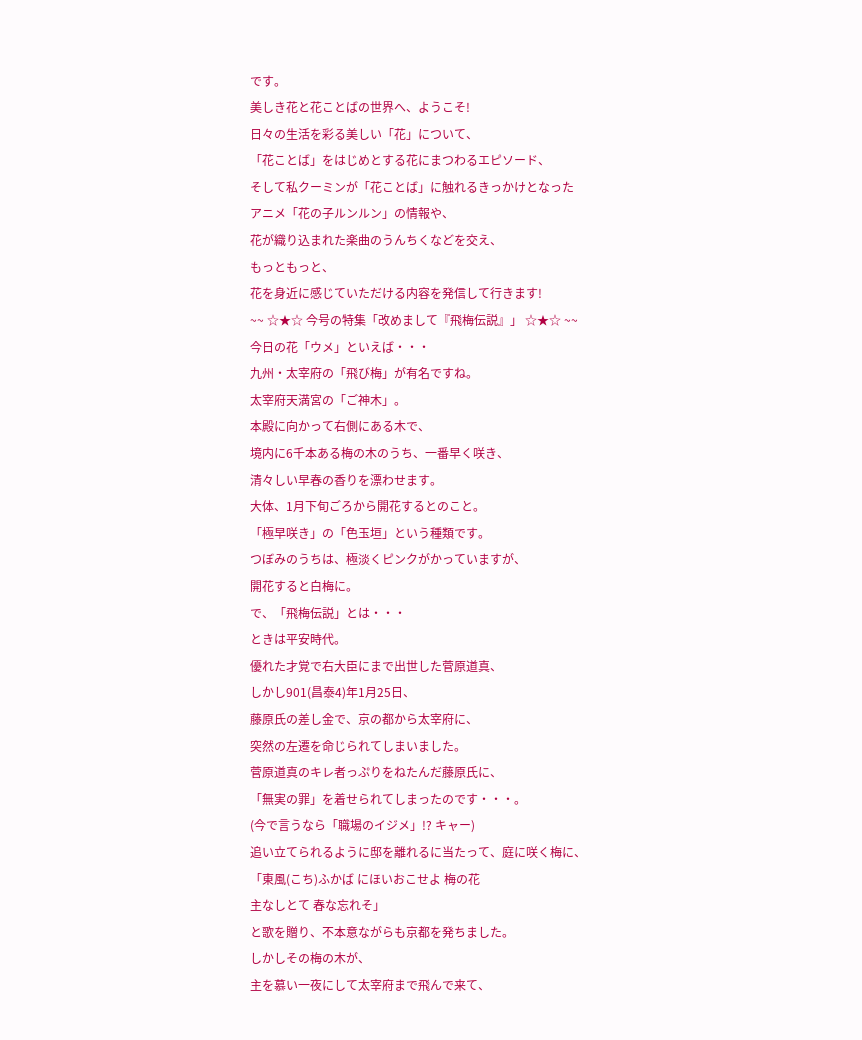です。
美しき花と花ことばの世界へ、ようこそ!
日々の生活を彩る美しい「花」について、
「花ことば」をはじめとする花にまつわるエピソード、
そして私クーミンが「花ことば」に触れるきっかけとなった
アニメ「花の子ルンルン」の情報や、
花が織り込まれた楽曲のうんちくなどを交え、
もっともっと、
花を身近に感じていただける内容を発信して行きます!
~~ ☆★☆ 今号の特集「改めまして『飛梅伝説』」 ☆★☆ ~~
今日の花「ウメ」といえば・・・
九州・太宰府の「飛び梅」が有名ですね。
太宰府天満宮の「ご神木」。
本殿に向かって右側にある木で、
境内に6千本ある梅の木のうち、一番早く咲き、
清々しい早春の香りを漂わせます。
大体、1月下旬ごろから開花するとのこと。
「極早咲き」の「色玉垣」という種類です。
つぼみのうちは、極淡くピンクがかっていますが、
開花すると白梅に。
で、「飛梅伝説」とは・・・
ときは平安時代。
優れた才覚で右大臣にまで出世した菅原道真、
しかし901(昌泰4)年1月25日、
藤原氏の差し金で、京の都から太宰府に、
突然の左遷を命じられてしまいました。
菅原道真のキレ者っぷりをねたんだ藤原氏に、
「無実の罪」を着せられてしまったのです・・・。
(今で言うなら「職場のイジメ」!? キャー)
追い立てられるように邸を離れるに当たって、庭に咲く梅に、
「東風(こち)ふかば にほいおこせよ 梅の花
主なしとて 春な忘れそ」
と歌を贈り、不本意ながらも京都を発ちました。
しかしその梅の木が、
主を慕い一夜にして太宰府まで飛んで来て、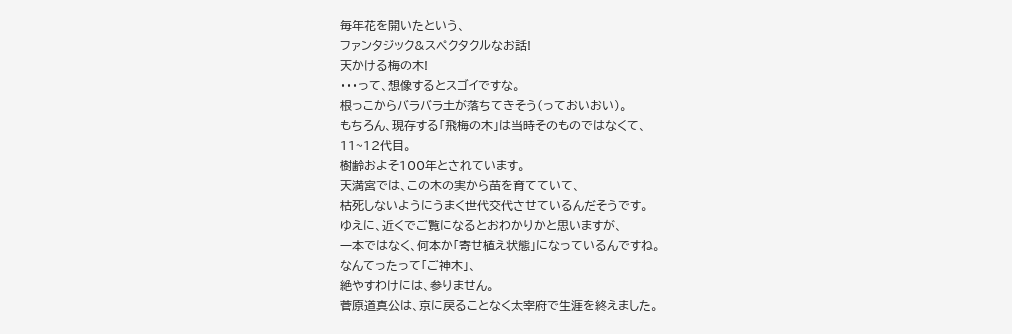毎年花を開いたという、
ファンタジック&スペクタクルなお話!
天かける梅の木!
・・・って、想像するとスゴイですな。
根っこからバラバラ土が落ちてきそう(っておいおい)。
もちろん、現存する「飛梅の木」は当時そのものではなくて、
11~12代目。
樹齢およそ100年とされています。
天満宮では、この木の実から苗を育てていて、
枯死しないようにうまく世代交代させているんだそうです。
ゆえに、近くでご覧になるとおわかりかと思いますが、
一本ではなく、何本か「寄せ植え状態」になっているんですね。
なんてったって「ご神木」、
絶やすわけには、参りません。
菅原道真公は、京に戻ることなく太宰府で生涯を終えました。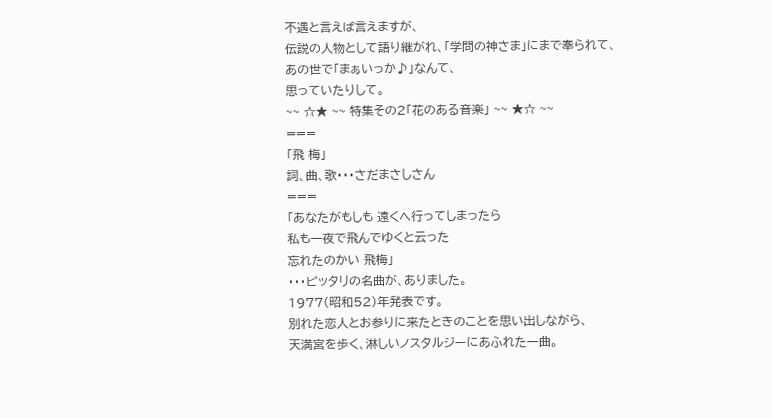不遇と言えば言えますが、
伝説の人物として語り継がれ、「学問の神さま」にまで奉られて、
あの世で「まぁいっか♪」なんて、
思っていたりして。
~~ ☆★ ~~ 特集その2「花のある音楽」 ~~ ★☆ ~~
===
「飛 梅」
詞、曲、歌・・・さだまさしさん
===
「あなたがもしも 遠くへ行ってしまったら
私も一夜で飛んでゆくと云った
忘れたのかい 飛梅」
・・・ピッタリの名曲が、ありました。
1977(昭和52)年発表です。
別れた恋人とお参りに来たときのことを思い出しながら、
天満宮を歩く、淋しいノスタルジーにあふれた一曲。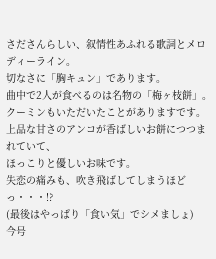さださんらしい、叙情性あふれる歌詞とメロディーライン。
切なさに「胸キュン」であります。
曲中で2人が食べるのは名物の「梅ヶ枝餅」。
クーミンもいただいたことがありますです。
上品な甘さのアンコが香ばしいお餅につつまれていて、
ほっこりと優しいお味です。
失恋の痛みも、吹き飛ばしてしまうほどっ・・・!?
(最後はやっぱり「食い気」でシメましょ)
今号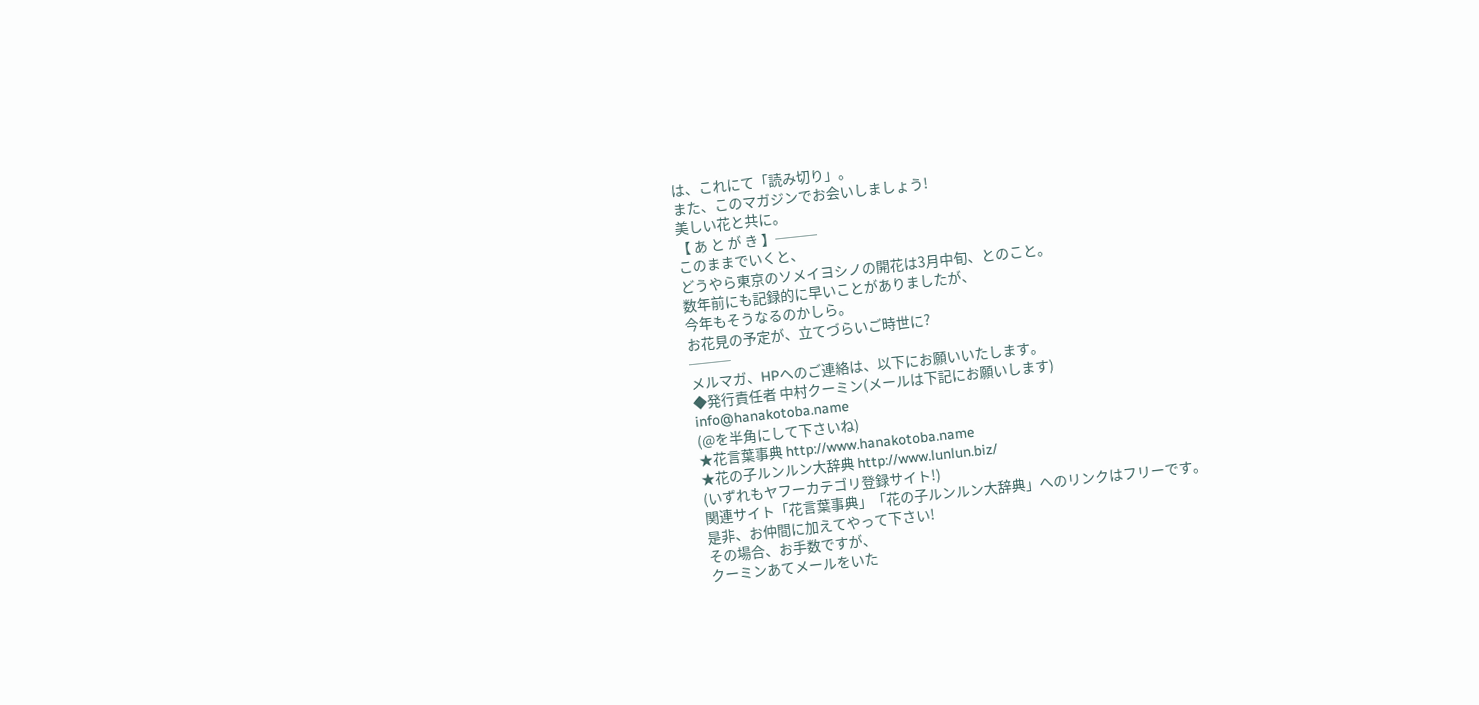は、これにて「読み切り」。
また、このマガジンでお会いしましょう!
美しい花と共に。
【 あ と が き 】───
このままでいくと、
どうやら東京のソメイヨシノの開花は3月中旬、とのこと。
数年前にも記録的に早いことがありましたが、
今年もそうなるのかしら。
お花見の予定が、立てづらいご時世に?
───
メルマガ、HPへのご連絡は、以下にお願いいたします。
◆発行責任者 中村クーミン(メールは下記にお願いします)
info@hanakotoba.name
(@を半角にして下さいね)
★花言葉事典 http://www.hanakotoba.name
★花の子ルンルン大辞典 http://www.lunlun.biz/
(いずれもヤフーカテゴリ登録サイト!)
関連サイト「花言葉事典」「花の子ルンルン大辞典」へのリンクはフリーです。
是非、お仲間に加えてやって下さい!
その場合、お手数ですが、
クーミンあてメールをいた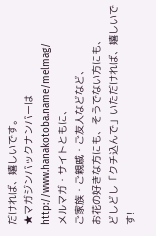だければ、嬉しいです。
★マガジンバックナンバーは
http://www.hanakotoba.name/melmag/
メルマガ・サイトともに、
ご家族・ご親戚・ご友人などなど、
お花の好きな方にも、そうでない方にも、
どしどし「クチ込んで」いただければ、嬉しいです!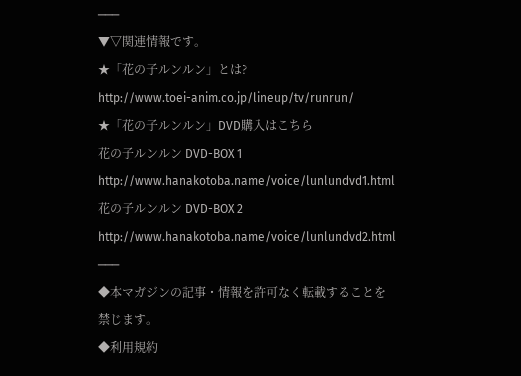───
▼▽関連情報です。
★「花の子ルンルン」とは?
http://www.toei-anim.co.jp/lineup/tv/runrun/
★「花の子ルンルン」DVD購入はこちら
花の子ルンルン DVD-BOX 1
http://www.hanakotoba.name/voice/lunlundvd1.html
花の子ルンルン DVD-BOX 2
http://www.hanakotoba.name/voice/lunlundvd2.html
───
◆本マガジンの記事・情報を許可なく転載することを禁じます。
◆利用規約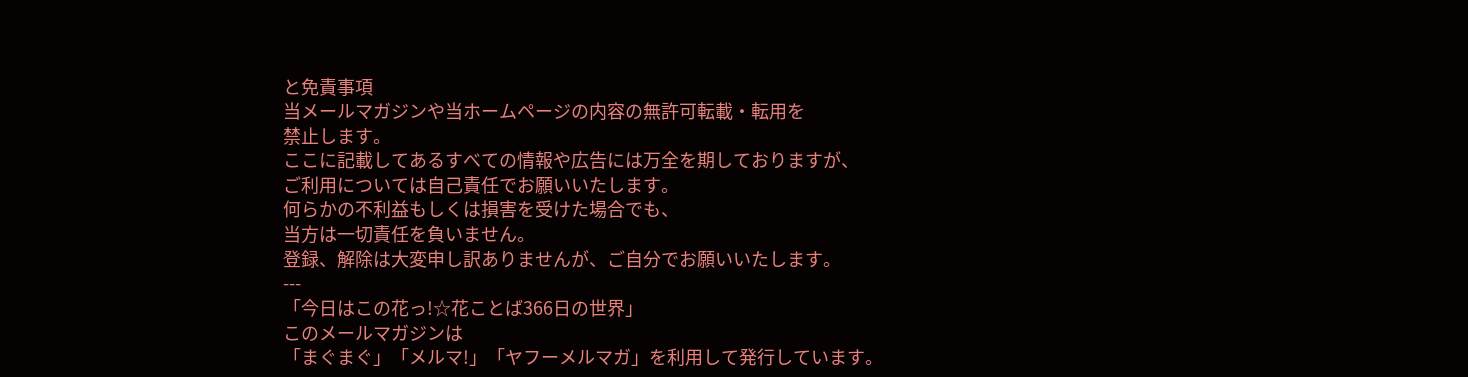と免責事項
当メールマガジンや当ホームページの内容の無許可転載・転用を
禁止します。
ここに記載してあるすべての情報や広告には万全を期しておりますが、
ご利用については自己責任でお願いいたします。
何らかの不利益もしくは損害を受けた場合でも、
当方は一切責任を負いません。
登録、解除は大変申し訳ありませんが、ご自分でお願いいたします。
---
「今日はこの花っ!☆花ことば366日の世界」
このメールマガジンは
「まぐまぐ」「メルマ!」「ヤフーメルマガ」を利用して発行しています。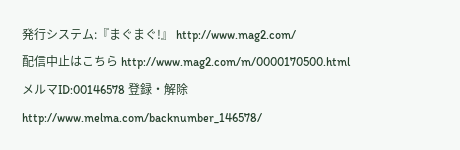発行システム:『まぐまぐ!』 http://www.mag2.com/
配信中止はこちら http://www.mag2.com/m/0000170500.html
メルマID:00146578 登録・解除
http://www.melma.com/backnumber_146578/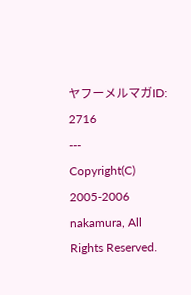ヤフーメルマガID: 2716
---
Copyright(C) 2005-2006 nakamura, All Rights Reserved.